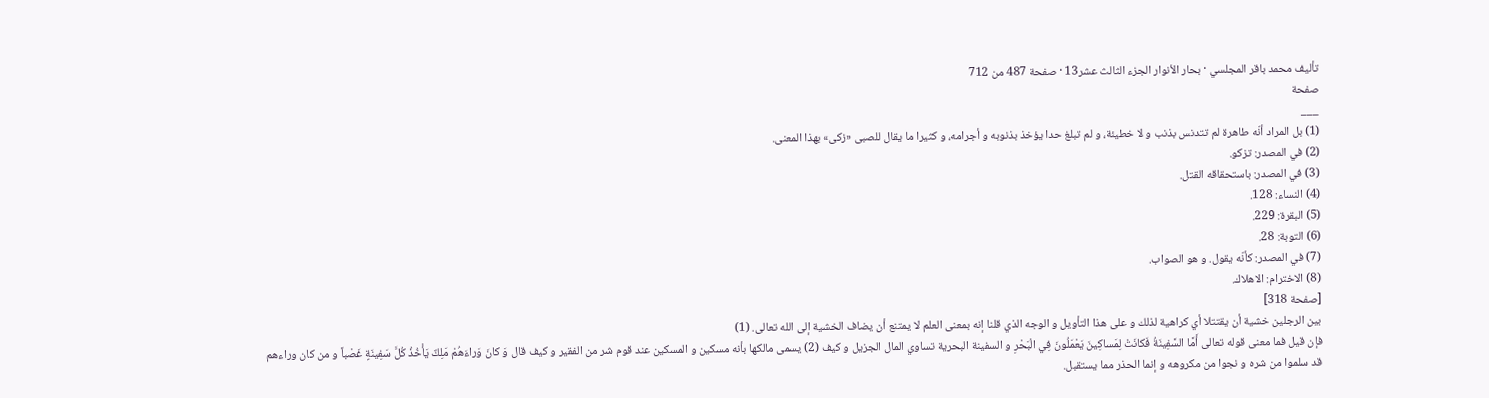تأليف محمد باقر المجلسي · بحار الأنوار الجزء الثالث عشر13 · صفحة 487 من 712
صفحة
___
(1) بل المراد أنّه طاهرة لم تتدنس بذنب و لا خطيئة، و لم تبلغ حدا يؤخذ بذنوبه و أجرامه، و كثيرا ما يقال للصبى «زكى» بهذا المعنى.
(2) في المصدر: تزكو.
(3) في المصدر: باستحقاقه القتل.
(4) النساء: 128.
(5) البقرة: 229.
(6) التوبة: 28.
(7) في المصدر: كأنّه يقول. و هو الصواب.
(8) الاخترام: الاهلاك.
[صفحة 318]
بين الرجلين خشية أن يقتتلا أي كراهية لذلك و على هذا التأويل و الوجه الذي قلنا إنه بمعنى العلم لا يمتنع أن يضاف الخشية إلى الله تعالى. (1)
فإن قيل فما معنى قوله تعالى أَمَّا السَّفِينَةُ فَكانَتْ لِمَساكِينَ يَعْمَلُونَ فِي الْبَحْرِ و السفينة البحرية تساوي المال الجزيل و كيف (2) يسمى مالكها بأنه مسكين و المسكين عند قوم شر من الفقير و كيف قال وَ كانَ وَراءَهُمْ مَلِكٌ يَأْخُذُ كُلَّ سَفِينَةٍ غَصْباً و من كان وراءهم قد سلموا من شره و نجوا من مكروهه و إنما الحذر مما يستقبل.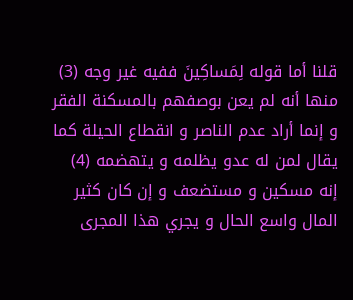قلنا أما قوله لِمَساكِينَ ففيه غير وجه (3) منها أنه لم يعن بوصفهم بالمسكنة الفقر و إنما أراد عدم الناصر و انقطاع الحيلة كما يقال لمن له عدو يظلمه و يتهضمه (4) إنه مسكين و مستضعف و إن كان كثير المال واسع الحال و يجري هذا المجرى